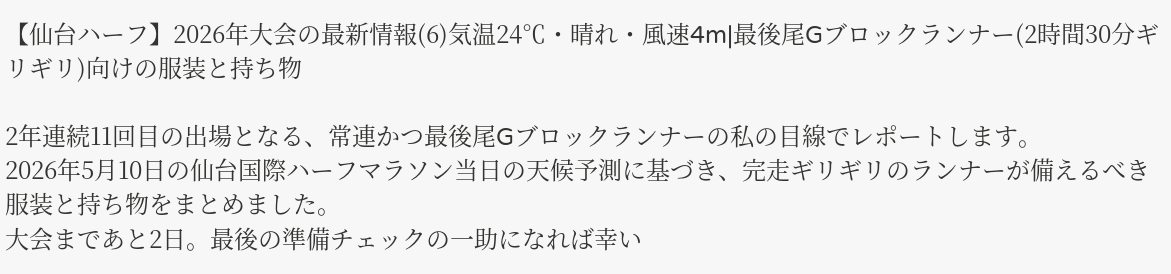【仙台ハーフ】2026年大会の最新情報(6)気温24℃・晴れ・風速4m|最後尾Gブロックランナー(2時間30分ギリギリ)向けの服装と持ち物

2年連続11回目の出場となる、常連かつ最後尾Gブロックランナーの私の目線でレポートします。
2026年5月10日の仙台国際ハーフマラソン当日の天候予測に基づき、完走ギリギリのランナーが備えるべき服装と持ち物をまとめました。
大会まであと2日。最後の準備チェックの一助になれば幸い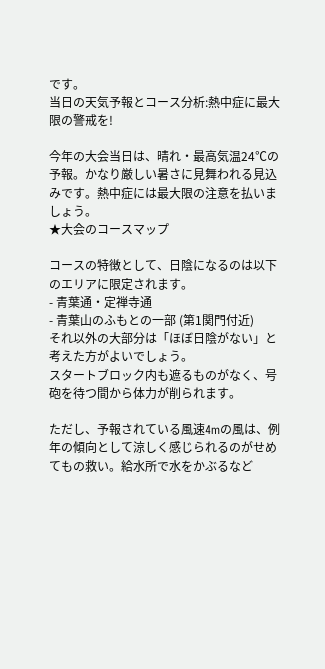です。
当日の天気予報とコース分析:熱中症に最大限の警戒を!

今年の大会当日は、晴れ・最高気温24℃の予報。かなり厳しい暑さに見舞われる見込みです。熱中症には最大限の注意を払いましょう。
★大会のコースマップ

コースの特徴として、日陰になるのは以下のエリアに限定されます。
- 青葉通・定禅寺通
- 青葉山のふもとの一部 (第1関門付近)
それ以外の大部分は「ほぼ日陰がない」と考えた方がよいでしょう。
スタートブロック内も遮るものがなく、号砲を待つ間から体力が削られます。

ただし、予報されている風速4mの風は、例年の傾向として涼しく感じられるのがせめてもの救い。給水所で水をかぶるなど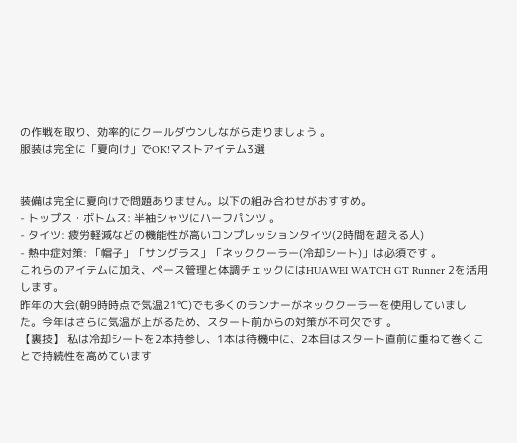の作戦を取り、効率的にクールダウンしながら走りましょう 。
服装は完全に「夏向け」でOK!マストアイテム3選


装備は完全に夏向けで問題ありません。以下の組み合わせがおすすめ。
- トップス・ボトムス: 半袖シャツにハーフパンツ 。
- タイツ: 疲労軽減などの機能性が高いコンプレッションタイツ(2時間を超える人)
- 熱中症対策: 「帽子」「サングラス」「ネッククーラー(冷却シート)」は必須です 。
これらのアイテムに加え、ペース管理と体調チェックにはHUAWEI WATCH GT Runner 2を活用します。
昨年の大会(朝9時時点で気温21℃)でも多くのランナーがネッククーラーを使用していました。今年はさらに気温が上がるため、スタート前からの対策が不可欠です 。
【裏技】 私は冷却シートを2本持参し、1本は待機中に、2本目はスタート直前に重ねて巻くことで持続性を高めています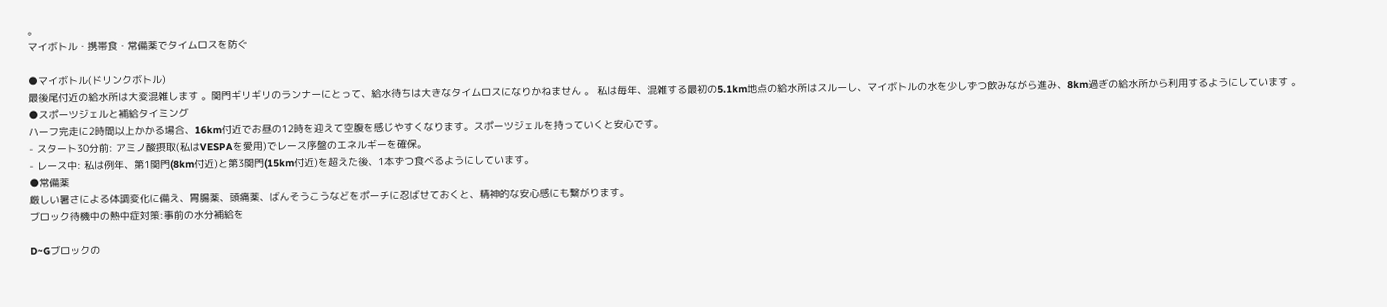。
マイボトル・携帯食・常備薬でタイムロスを防ぐ

●マイボトル(ドリンクボトル)
最後尾付近の給水所は大変混雑します 。関門ギリギリのランナーにとって、給水待ちは大きなタイムロスになりかねません 。 私は毎年、混雑する最初の5.1km地点の給水所はスルーし、マイボトルの水を少しずつ飲みながら進み、8km過ぎの給水所から利用するようにしています 。
●スポーツジェルと補給タイミング
ハーフ完走に2時間以上かかる場合、16km付近でお昼の12時を迎えて空腹を感じやすくなります。スポーツジェルを持っていくと安心です。
- スタート30分前: アミノ酸摂取(私はVESPAを愛用)でレース序盤のエネルギーを確保。
- レース中: 私は例年、第1関門(8km付近)と第3関門(15km付近)を超えた後、1本ずつ食べるようにしています。
●常備薬
厳しい暑さによる体調変化に備え、胃腸薬、頭痛薬、ばんそうこうなどをポーチに忍ばせておくと、精神的な安心感にも繋がります。
ブロック待機中の熱中症対策:事前の水分補給を

D~Gブロックの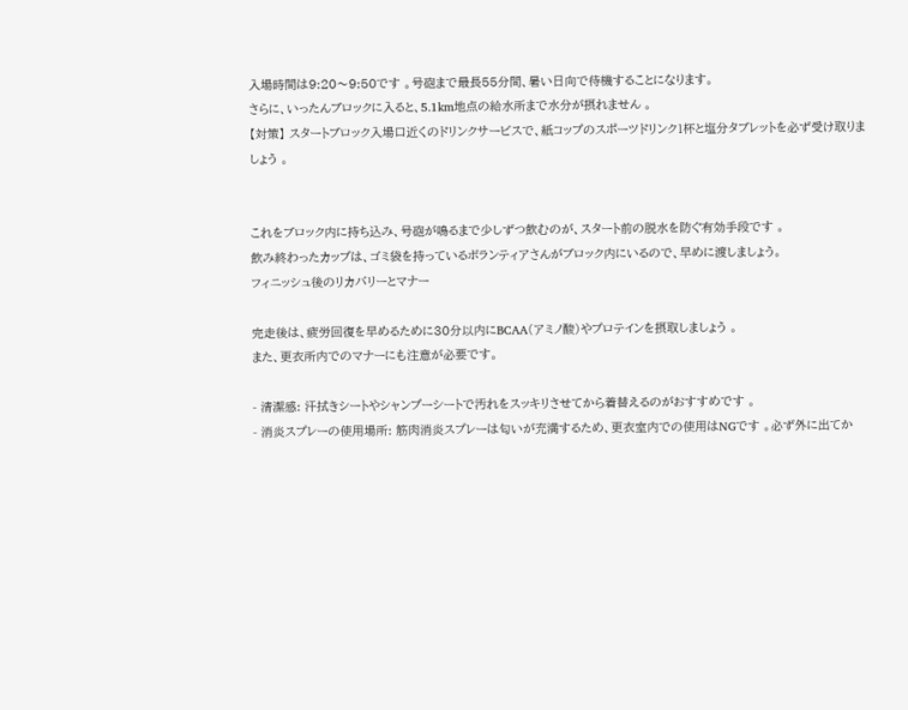入場時間は9:20〜9:50です 。号砲まで最長55分間、暑い日向で待機することになります。
さらに、いったんブロックに入ると、5.1km地点の給水所まで水分が摂れません 。
【対策】 スタートブロック入場口近くのドリンクサービスで、紙コップのスポーツドリンク1杯と塩分タブレットを必ず受け取りましょう 。


これをブロック内に持ち込み、号砲が鳴るまで少しずつ飲むのが、スタート前の脱水を防ぐ有効手段です 。
飲み終わったカップは、ゴミ袋を持っているボランティアさんがブロック内にいるので、早めに渡しましょう。
フィニッシュ後のリカバリーとマナー

完走後は、疲労回復を早めるために30分以内にBCAA(アミノ酸)やプロテインを摂取しましょう 。
また、更衣所内でのマナーにも注意が必要です。

- 清潔感: 汗拭きシートやシャンプーシートで汚れをスッキリさせてから着替えるのがおすすめです 。
- 消炎スプレーの使用場所: 筋肉消炎スプレーは匂いが充満するため、更衣室内での使用はNGです 。必ず外に出てか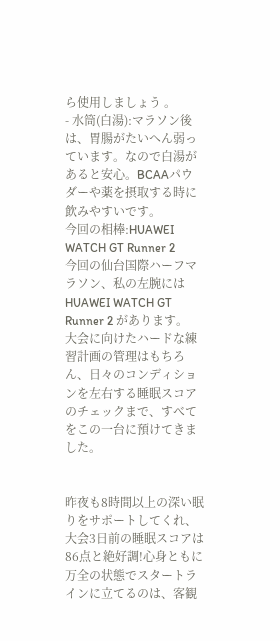ら使用しましょう 。
- 水筒(白湯):マラソン後は、胃腸がたいへん弱っています。なので白湯があると安心。BCAAパウダーや薬を摂取する時に飲みやすいです。
今回の相棒:HUAWEI WATCH GT Runner 2
今回の仙台国際ハーフマラソン、私の左腕には HUAWEI WATCH GT Runner 2 があります。
大会に向けたハードな練習計画の管理はもちろん、日々のコンディションを左右する睡眠スコアのチェックまで、すべてをこの一台に預けてきました。


昨夜も8時間以上の深い眠りをサポートしてくれ、大会3日前の睡眠スコアは86点と絶好調!心身ともに万全の状態でスタートラインに立てるのは、客観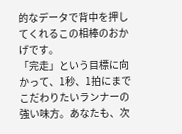的なデータで背中を押してくれるこの相棒のおかげです。
「完走」という目標に向かって、1秒、1拍にまでこだわりたいランナーの強い味方。あなたも、次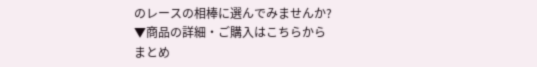のレースの相棒に選んでみませんか?
▼商品の詳細・ご購入はこちらから
まとめ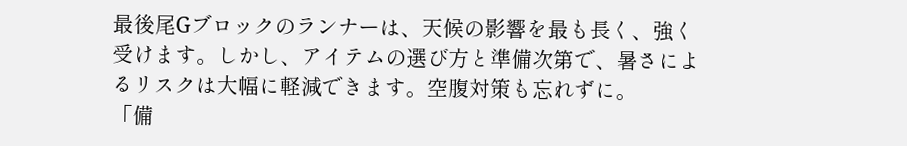最後尾Gブロックのランナーは、天候の影響を最も長く、強く受けます。しかし、アイテムの選び方と準備次第で、暑さによるリスクは大幅に軽減できます。空腹対策も忘れずに。
「備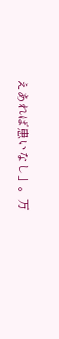えあれば患いなし」。万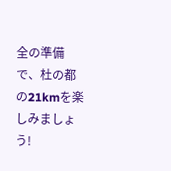全の準備で、杜の都の21kmを楽しみましょう!